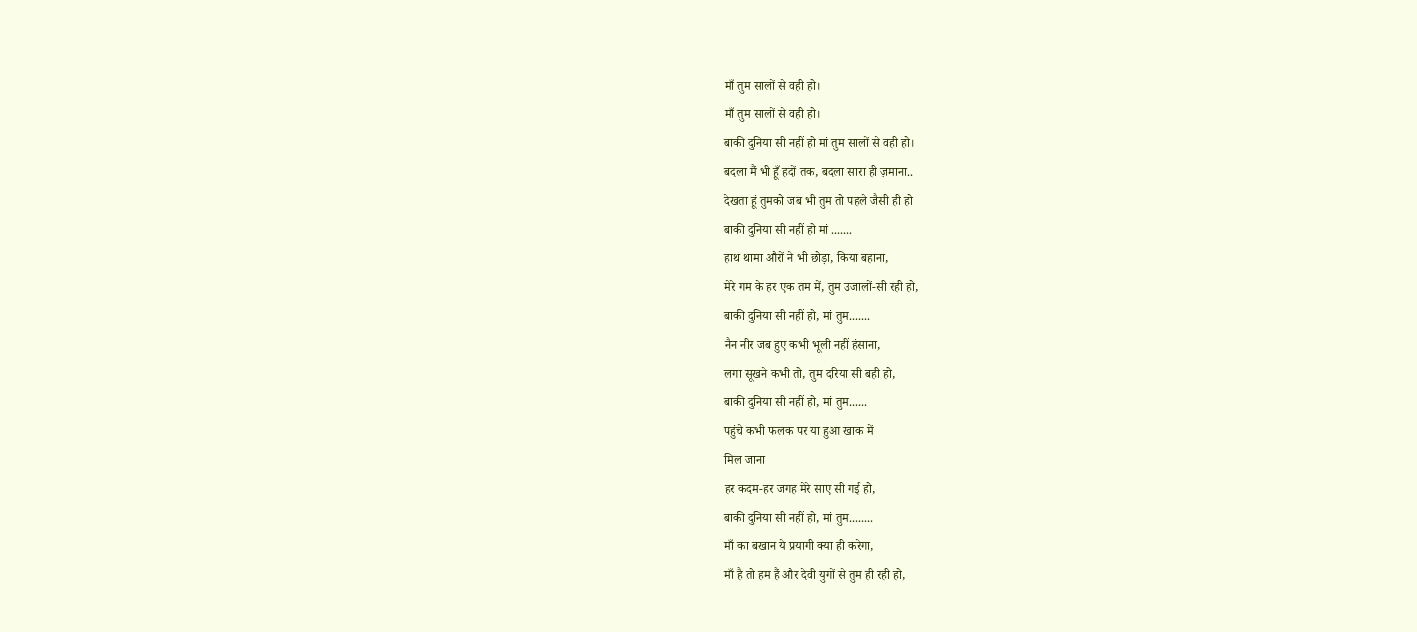माँ तुम सालों से वही हो।
माँ तुम सालों से वही हो।
बाकी दुनिया सी नहीं हो मां तुम सालों से वही हो।
बदला मैं भी हूँ हदों तक, बदला सारा ही ज़माना..
देखता हूं तुमको जब भी तुम तो पहले जैसी ही हो
बाकी दुनिया सी नहीं हो मां .......
हाथ थामा औरों ने भी छोड़ा, किया बहाना,
मेरे गम के हर एक तम में, तुम उजालों-सी रही हो,
बाकी दुनिया सी नहीं हो, मां तुम.......
नैन नीर जब हुए कभी भूली नहीं हंसाना,
लगा सूखने कभी तो, तुम दरिया सी बही हो,
बाकी दुनिया सी नहीं हो, मां तुम......
पहुंचे कभी फलक पर या हुआ खाक में
मिल जाना
हर कदम-हर जगह मेरे साए सी गई हो,
बाकी दुनिया सी नहीं हो, मां तुम........
माँ का बखान ये प्रयागी क्या ही करेगा,
माँ है तो हम हैं और देवी युगों से तुम ही रही हो,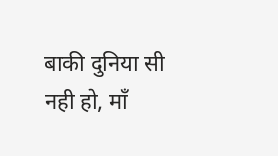बाकी दुनिया सी नही हो, माँ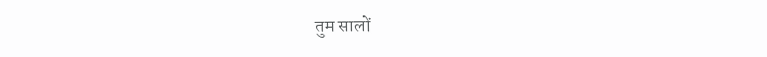तुम सालों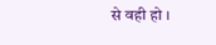से वही हो ।